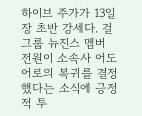하이브 주가가 13일 장 초반 강세다. 걸그룹 뉴진스 멤버 전원이 소속사 어도어로의 복귀를 결정했다는 소식에 긍정적 투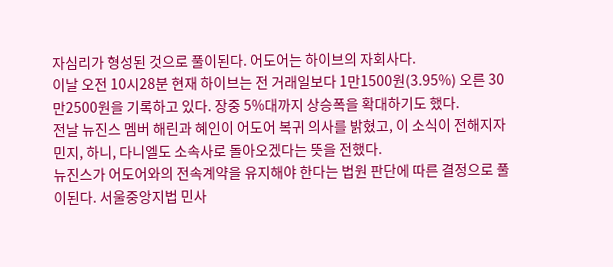자심리가 형성된 것으로 풀이된다. 어도어는 하이브의 자회사다.
이날 오전 10시28분 현재 하이브는 전 거래일보다 1만1500원(3.95%) 오른 30만2500원을 기록하고 있다. 장중 5%대까지 상승폭을 확대하기도 했다.
전날 뉴진스 멤버 해린과 혜인이 어도어 복귀 의사를 밝혔고, 이 소식이 전해지자 민지, 하니, 다니엘도 소속사로 돌아오겠다는 뜻을 전했다.
뉴진스가 어도어와의 전속계약을 유지해야 한다는 법원 판단에 따른 결정으로 풀이된다. 서울중앙지법 민사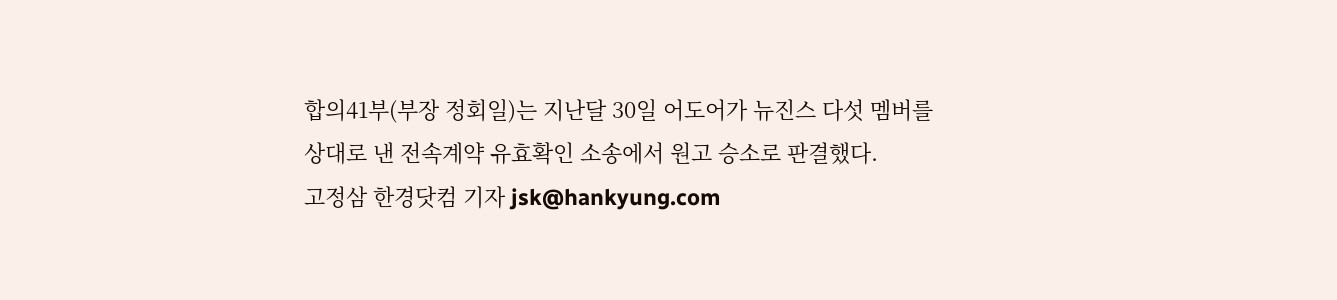합의41부(부장 정회일)는 지난달 30일 어도어가 뉴진스 다섯 멤버를 상대로 낸 전속계약 유효확인 소송에서 원고 승소로 판결했다.
고정삼 한경닷컴 기자 jsk@hankyung.com